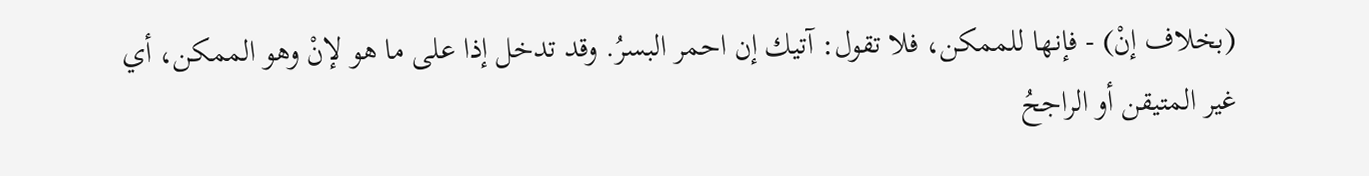(بخلاف إنْ) - فإنها للممكن، فلا تقول: آتيك إن احمر البسرُ. وقد تدخل إذا على ما هو لإنْ وهو الممكن، أي غير المتيقن أو الراجحُ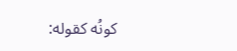كونُه كقوله: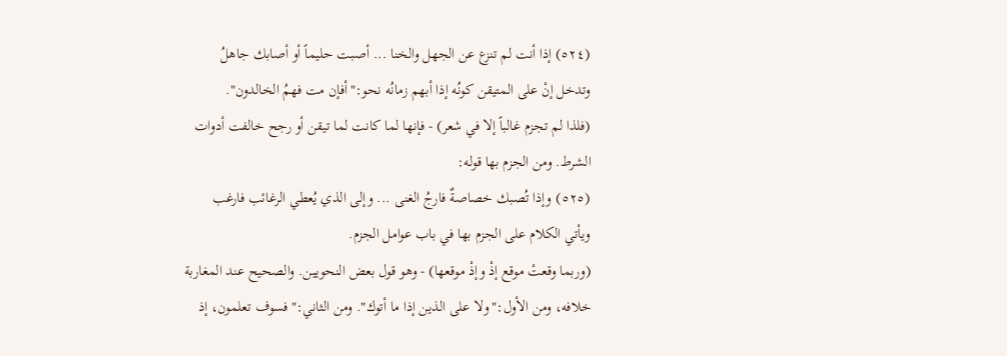(٥٢٤) إذا أنت لم تنزع عن الجهل والخنا ... أصبت حليماً أو أصابك جاهلُ
وتدخل إنْ على المتيقن كونُه إذا أبهم زمانُه نحو:"أفإن مت فهمُ الخالدون".
(فلذا لم تجزم غالباً إلا في شعر) - فإنها لما كانت لما تيقن أو رجح خالفت أدوات الشرط. ومن الجزم بها قوله:
(٥٢٥) وإذا تُصبك خصاصةٌ فارجُ الغنى ... وإلى الذي يُعطي الرغائب فارغب
ويأتي الكلام على الجزم بها في باب عوامل الجزم.
(وربما وقعتْ موقع إذْ وإذْ موقعها) - وهو قول بعض النحويين. والصحيح عند المغاربة خلافه، ومن الأول:"ولا على الذين إذا ما أتوك". ومن الثاني:"فسوف تعلمون، إذ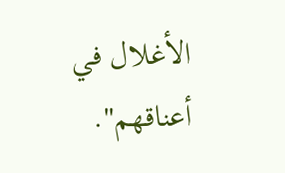الأغلال في أعناقهم".